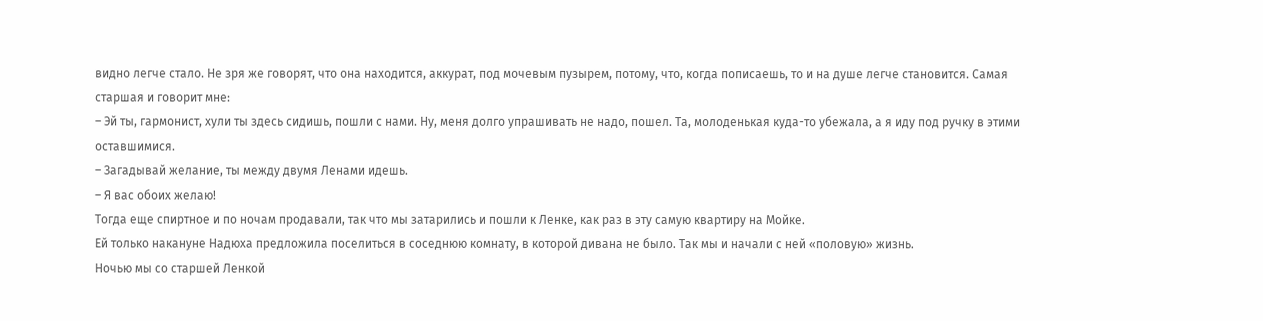видно легче стало. Не зря же говорят, что она находится, аккурат, под мочевым пузырем, потому, что, когда пописаешь, то и на душе легче становится. Самая старшая и говорит мне:
– Эй ты, гармонист, хули ты здесь сидишь, пошли с нами. Ну, меня долго упрашивать не надо, пошел. Та, молоденькая куда-то убежала, а я иду под ручку в этими оставшимися.
– Загадывай желание, ты между двумя Ленами идешь.
– Я вас обоих желаю!
Тогда еще спиртное и по ночам продавали, так что мы затарились и пошли к Ленке, как раз в эту самую квартиру на Мойке.
Ей только накануне Надюха предложила поселиться в соседнюю комнату, в которой дивана не было. Так мы и начали с ней «половую» жизнь.
Ночью мы со старшей Ленкой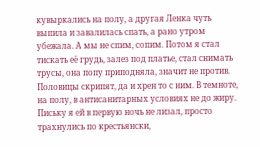кувыркались на полу, а другая Ленка чуть выпила и завалилась спать, а рано утром убежала. А мы не спим, сопим. Потом я стал тискать её грудь, залез под платье, стал снимать трусы, она попу приподняла, значит не против. Половицы скрипят, да и хрен то с ним. В темноте, на полу, в антисанитарных условиях не до жиру. Письку я ей в первую ночь не лизал, просто трахнулись по крестьянски,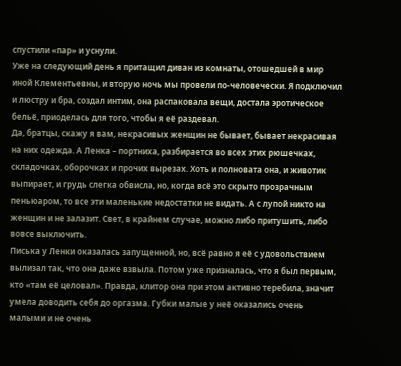спустили «пар» и уснули.
Уже на следующий день я притащил диван из комнаты, отошедшей в мир иной Клементьевны, и вторую ночь мы провели по-человечески. Я подключил и люстру и бра, создал интим, она распаковала вещи, достала эротическое бельё, приоделась для того, чтобы я её раздевал.
Да, братцы, скажу я вам, некрасивых женщин не бывает, бывает некрасивая на них одежда. А Ленка – портниха, разбирается во всех этих рюшечках, складочках, оборочках и прочих вырезах. Хоть и полновата она, и животик выпирает, и грудь слегка обвисла, но, когда всё это скрыто прозрачным пеньюаром, то все эти маленькие недостатки не видать. А с лупой никто на женщин и не залазит. Свет, в крайнем случае, можно либо притушить, либо вовсе выключить.
Писька у Ленки оказалась запущенной, но, всё равно я её с удовольствием вылизал так, что она даже взвыла. Потом уже призналась, что я был первым, кто «там её целовал». Правда, клитор она при этом активно теребила, значит умела доводить себя до оргазма. Губки малые у неё оказались очень малыми и не очень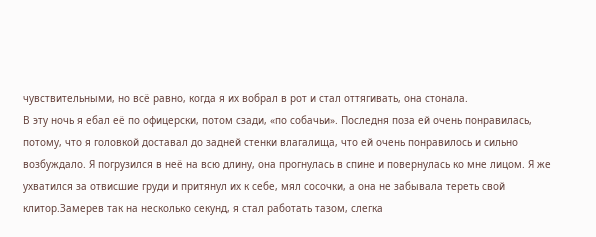чувствительными, но всё равно, когда я их вобрал в рот и стал оттягивать, она стонала.
В эту ночь я ебал её по офицерски, потом сзади, «по собачьи». Последня поза ей очень понравилась, потому, что я головкой доставал до задней стенки влагалища, что ей очень понравилось и сильно возбуждало. Я погрузился в неё на всю длину, она прогнулась в спине и повернулась ко мне лицом. Я же ухватился за отвисшие груди и притянул их к себе, мял сосочки, а она не забывала тереть свой клитор.Замерев так на несколько секунд, я стал работать тазом, слегка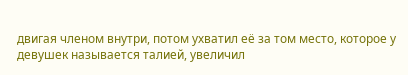двигая членом внутри, потом ухватил её за том место, которое у девушек называется талией, увеличил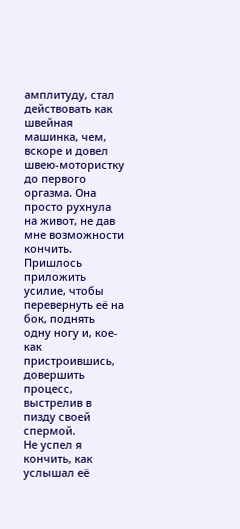амплитуду, стал действовать как швейная машинка, чем, вскоре и довел швею-мотористку до первого оргазма. Она просто рухнула на живот, не дав мне возможности кончить. Пришлось приложить усилие, чтобы перевернуть её на бок, поднять одну ногу и, кое-как пристроившись, довершить процесс, выстрелив в пизду своей спермой.
Не успел я кончить, как услышал её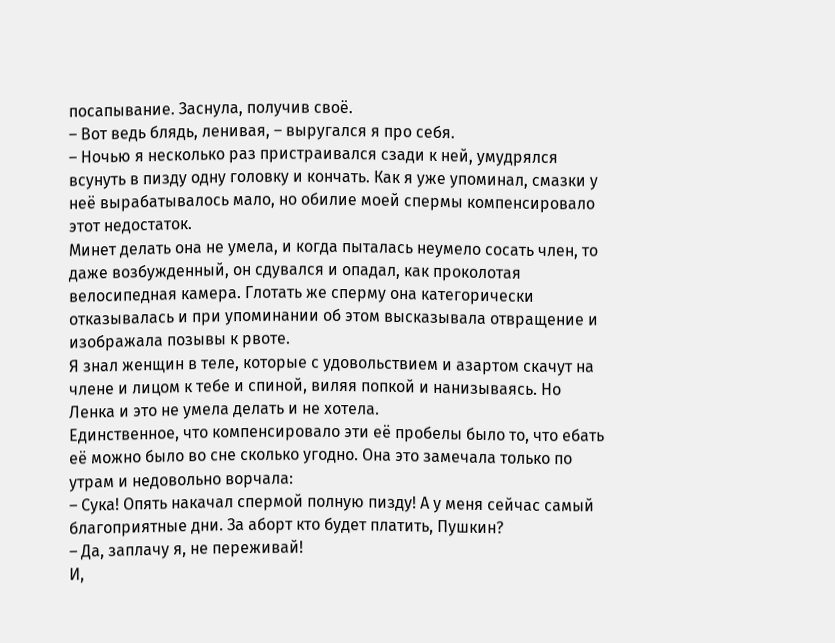посапывание. Заснула, получив своё.
– Вот ведь блядь, ленивая, – выругался я про себя.
– Ночью я несколько раз пристраивался сзади к ней, умудрялся всунуть в пизду одну головку и кончать. Как я уже упоминал, смазки у неё вырабатывалось мало, но обилие моей спермы компенсировало этот недостаток.
Минет делать она не умела, и когда пыталась неумело сосать член, то даже возбужденный, он сдувался и опадал, как проколотая велосипедная камера. Глотать же сперму она категорически отказывалась и при упоминании об этом высказывала отвращение и изображала позывы к рвоте.
Я знал женщин в теле, которые с удовольствием и азартом скачут на члене и лицом к тебе и спиной, виляя попкой и нанизываясь. Но Ленка и это не умела делать и не хотела.
Единственное, что компенсировало эти её пробелы было то, что ебать её можно было во сне сколько угодно. Она это замечала только по утрам и недовольно ворчала:
– Сука! Опять накачал спермой полную пизду! А у меня сейчас самый благоприятные дни. За аборт кто будет платить, Пушкин?
– Да, заплачу я, не переживай!
И,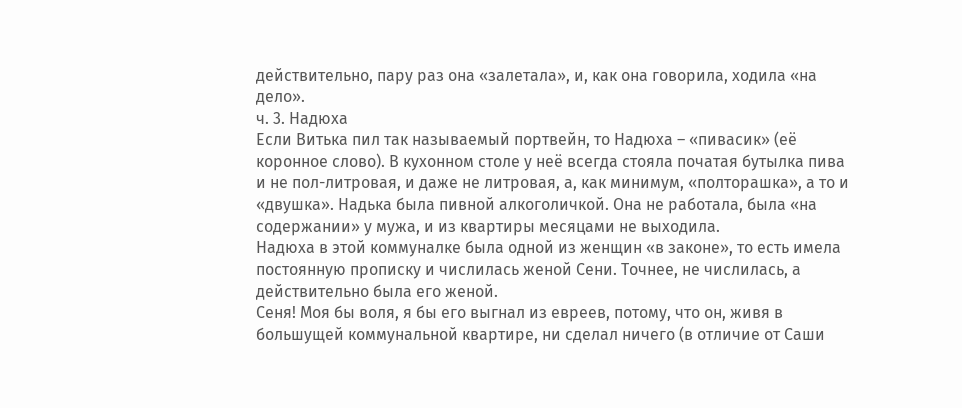действительно, пару раз она «залетала», и, как она говорила, ходила «на дело».
ч. 3. Надюха
Если Витька пил так называемый портвейн, то Надюха – «пивасик» (её коронное слово). В кухонном столе у неё всегда стояла початая бутылка пива и не пол-литровая, и даже не литровая, а, как минимум, «полторашка», а то и «двушка». Надька была пивной алкоголичкой. Она не работала, была «на содержании» у мужа, и из квартиры месяцами не выходила.
Надюха в этой коммуналке была одной из женщин «в законе», то есть имела постоянную прописку и числилась женой Сени. Точнее, не числилась, а действительно была его женой.
Сеня! Моя бы воля, я бы его выгнал из евреев, потому, что он, живя в большущей коммунальной квартире, ни сделал ничего (в отличие от Саши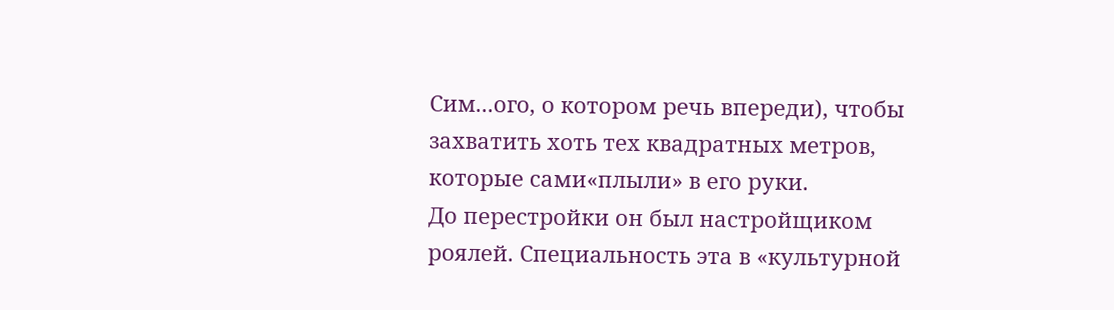Сим...ого, о котором речь впереди), чтобы захватить хоть тех квадратных метров, которые сами«плыли» в его руки.
До перестройки он был настройщиком роялей. Специальность эта в «культурной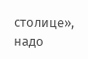столице», надо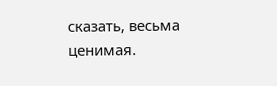сказать, весьма ценимая.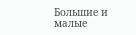Большие и малые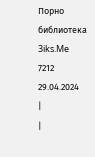Порно библиотека 3iks.Me
7212
29.04.2024
|
|